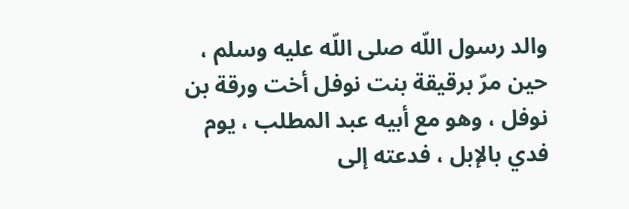والد رسول اللّه صلى اللّه عليه وسلم ، حين مرّ برقيقة بنت نوفل أخت ورقة بن نوفل ، وهو مع أبيه عبد المطلب ، يوم فدي بالإبل ، فدعته إلى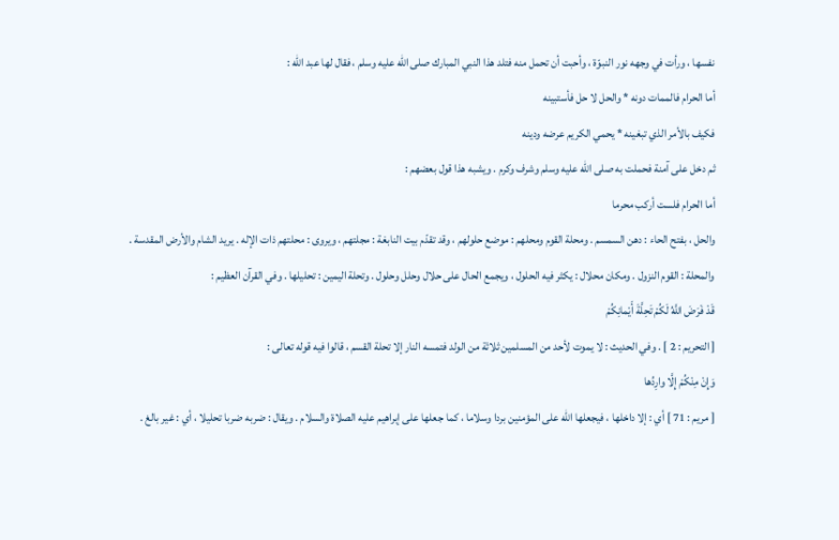نفسها ، ورأت في وجهه نور النبوّة ، وأحبت أن تحمل منه فتلد هذا النبي المبارك صلى اللّه عليه وسلم ، فقال لها عبد اللّه :
أما الحرام فالممات دونه * والحل لا حل فأستبينه
فكيف بالأمر الذي تبغينه * يحمي الكريم عرضه ودينه
ثم دخل على آمنة فحملت به صلى اللّه عليه وسلم وشرف وكرم . ويشبه هذا قول بعضهم :
أما الحرام فلست أركب محرما
والحل ، بفتح الحاء : دهن السمسم . ومحلة القوم ومحلهم : موضع حلولهم ، وقد تقدّم بيت النابغة : مجلتهم ، ويروى : محلتهم ذات الإله . يريد الشام والأرض المقدسة .
والمحلة : القوم النزول . ومكان محلال : يكثر فيه الحلول ، ويجمع الحال على حلال وحلل وحلول . وتحلة اليمين : تحليلها . وفي القرآن العظيم :
قَدْ فَرَضَ اللَّهُ لَكُمْ تَحِلَّةَ أَيْمانِكُمْ
[ التحريم : 2 ] . وفي الحديث : لا يموت لأحد من المسلمين ثلاثة من الولد فتمسه النار إلا تحلة القسم ، قالوا فيه قوله تعالى :
وَإِنْ مِنْكُمْ إِلَّا وارِدُها
[ مريم : 71 ] أي : إلا داخلها ، فيجعلها اللّه على المؤمنين بردا وسلاما ، كما جعلها على إبراهيم عليه الصلاة والسلام . ويقال : ضربه ضربا تحليلا ، أي : غير بالغ .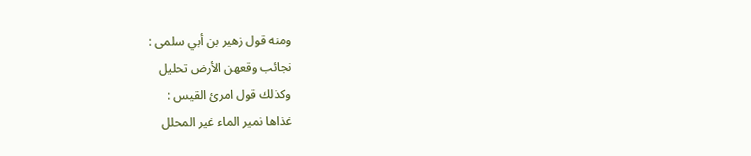ومنه قول زهير بن أبي سلمى :
نجائب وقعهن الأرض تحليل
وكذلك قول امرئ القيس :
غذاها نمير الماء غير المحلل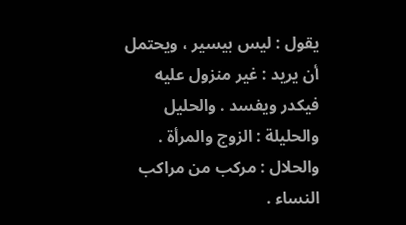يقول : ليس بيسير ، ويحتمل أن يريد : غير منزول عليه فيكدر ويفسد . والحليل والحليلة : الزوج والمرأة . والحلال : مركب من مراكب النساء .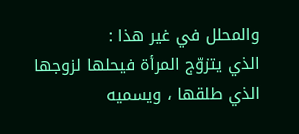والمحلل في غير هذا :
الذي يتزوّج المرأة فيحلها لزوجها الذي طلقها ، ويسميه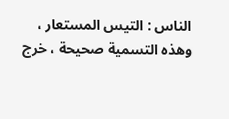الناس : التيس المستعار ، وهذه التسمية صحيحة ، خرج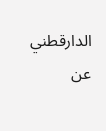الدارقطني عن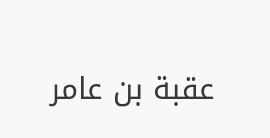عقبة بن عامر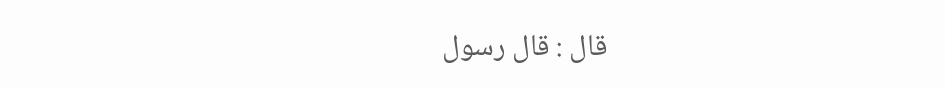قال : قال رسول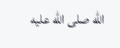اللّه صلى اللّه عليه